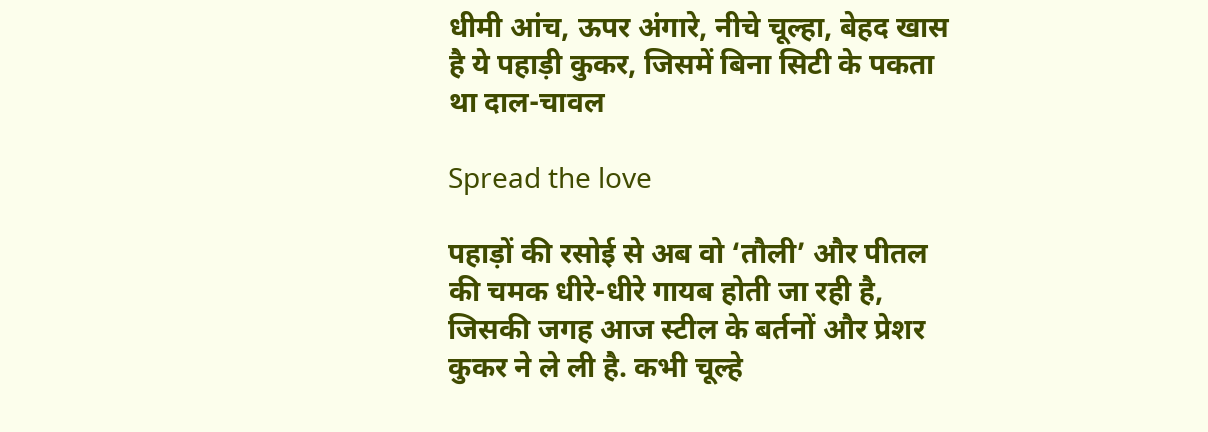धीमी आंच, ऊपर अंगारे, नीचे चूल्हा, बेहद खास है ये पहाड़ी कुकर, जिसमें बिना सिटी के पकता था दाल-चावल

Spread the love

पहाड़ों की रसोई से अब वो ‘तौली’ और पीतल की चमक धीरे-धीरे गायब होती जा रही है, जिसकी जगह आज स्टील के बर्तनों और प्रेशर कुकर ने ले ली है. कभी चूल्हे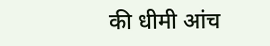की धीमी आंच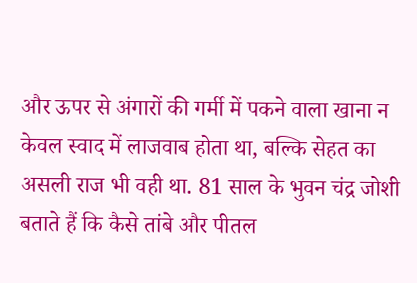और ऊपर से अंगारों की गर्मी में पकने वाला खाना न केवल स्वाद में लाजवाब होता था, बल्कि सेहत का असली राज भी वही था. 81 साल के भुवन चंद्र जोशी बताते हैं कि कैसे तांबे और पीतल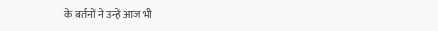के बर्तनों ने उन्हें आज भी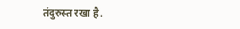तंदुरुस्त रखा है.